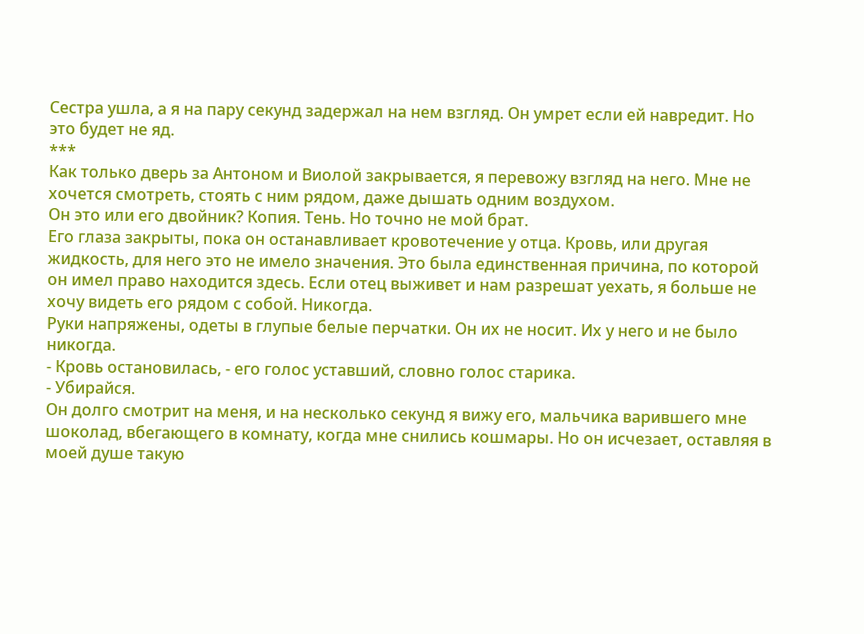Сестра ушла, а я на пару секунд задержал на нем взгляд. Он умрет если ей навредит. Но это будет не яд.
***
Как только дверь за Антоном и Виолой закрывается, я перевожу взгляд на него. Мне не хочется смотреть, стоять с ним рядом, даже дышать одним воздухом.
Он это или его двойник? Копия. Тень. Но точно не мой брат.
Его глаза закрыты, пока он останавливает кровотечение у отца. Кровь, или другая жидкость, для него это не имело значения. Это была единственная причина, по которой он имел право находится здесь. Если отец выживет и нам разрешат уехать, я больше не хочу видеть его рядом с собой. Никогда.
Руки напряжены, одеты в глупые белые перчатки. Он их не носит. Их у него и не было никогда.
- Кровь остановилась, - его голос уставший, словно голос старика.
- Убирайся.
Он долго смотрит на меня, и на несколько секунд я вижу его, мальчика варившего мне шоколад, вбегающего в комнату, когда мне снились кошмары. Но он исчезает, оставляя в моей душе такую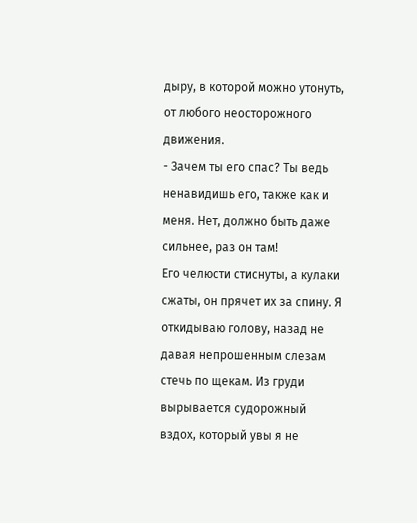дыру, в которой можно утонуть, от любого неосторожного движения.
- Зачем ты его спас? Ты ведь ненавидишь его, также как и меня. Нет, должно быть даже сильнее, раз он там!
Его челюсти стиснуты, а кулаки сжаты, он прячет их за спину. Я откидываю голову, назад не давая непрошенным слезам стечь по щекам. Из груди вырывается судорожный вздох, который увы я не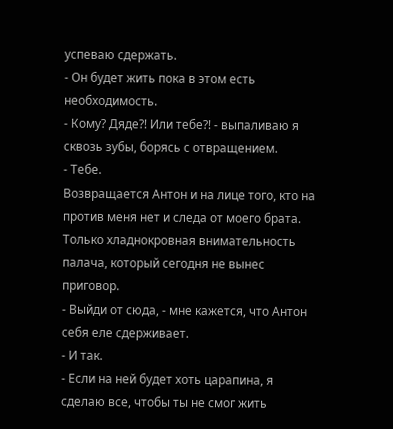успеваю сдержать.
- Он будет жить пока в этом есть необходимость.
- Кому? Дяде?! Или тебе?! - выпаливаю я сквозь зубы, борясь с отвращением.
- Тебе.
Возвращается Антон и на лице того, кто на против меня нет и следа от моего брата. Только хладнокровная внимательность палача, который сегодня не вынес приговор.
- Выйди от сюда, - мне кажется, что Антон себя еле сдерживает.
- И так.
- Если на ней будет хоть царапина, я сделаю все, чтобы ты не смог жить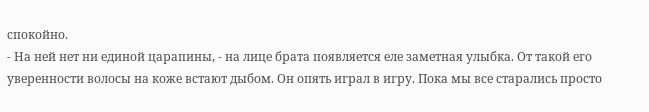спокойно.
- На ней нет ни единой царапины, - на лице брата появляется еле заметная улыбка. От такой его уверенности волосы на коже встают дыбом. Он опять играл в игру. Пока мы все старались просто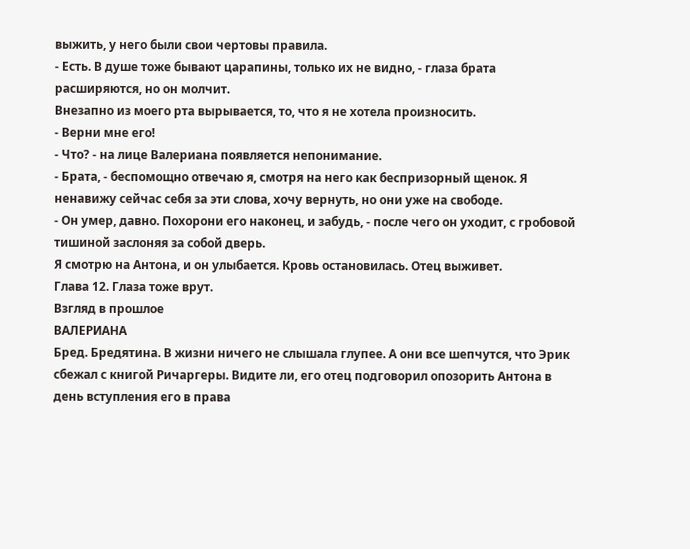выжить, у него были свои чертовы правила.
- Есть. В душе тоже бывают царапины, только их не видно, - глаза брата расширяются, но он молчит.
Внезапно из моего рта вырывается, то, что я не хотела произносить.
- Верни мне его!
- Что? - на лице Валериана появляется непонимание.
- Брата, - беспомощно отвечаю я, смотря на него как беспризорный щенок. Я ненавижу сейчас себя за эти слова, хочу вернуть, но они уже на свободе.
- Он умер, давно. Похорони его наконец, и забудь, - после чего он уходит, с гробовой тишиной заслоняя за собой дверь.
Я смотрю на Антона, и он улыбается. Кровь остановилась. Отец выживет.
Глава 12. Глаза тоже врут.
Взгляд в прошлое
ВАЛЕРИАНА
Бред. Бредятина. В жизни ничего не слышала глупее. А они все шепчутся, что Эрик сбежал с книгой Ричаргеры. Видите ли, его отец подговорил опозорить Антона в день вступления его в права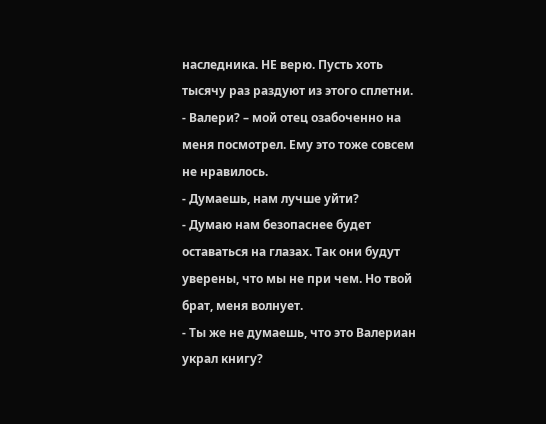наследника. НЕ верю. Пусть хоть тысячу раз раздуют из этого сплетни.
- Валери? – мой отец озабоченно на меня посмотрел. Ему это тоже совсем не нравилось.
- Думаешь, нам лучше уйти?
- Думаю нам безопаснее будет оставаться на глазах. Так они будут уверены, что мы не при чем. Но твой брат, меня волнует.
- Ты же не думаешь, что это Валериан украл книгу?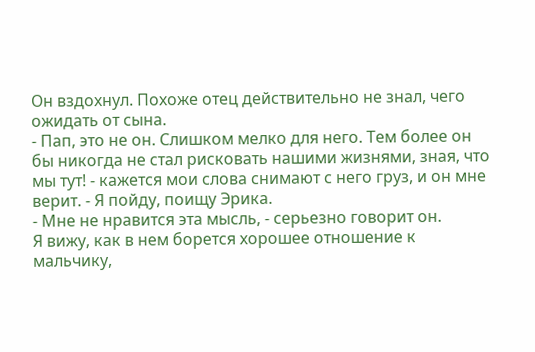Он вздохнул. Похоже отец действительно не знал, чего ожидать от сына.
- Пап, это не он. Слишком мелко для него. Тем более он бы никогда не стал рисковать нашими жизнями, зная, что мы тут! - кажется мои слова снимают с него груз, и он мне верит. - Я пойду, поищу Эрика.
- Мне не нравится эта мысль, - серьезно говорит он.
Я вижу, как в нем борется хорошее отношение к мальчику,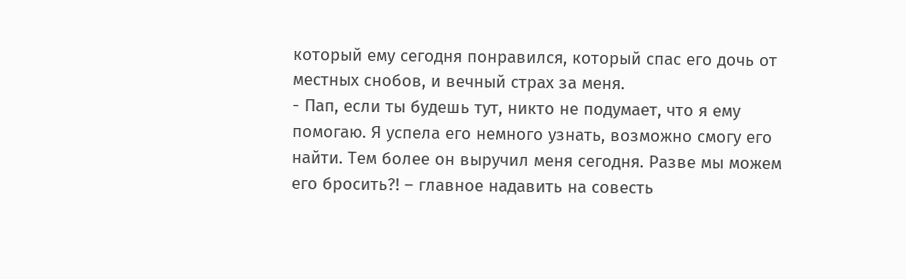который ему сегодня понравился, который спас его дочь от местных снобов, и вечный страх за меня.
- Пап, если ты будешь тут, никто не подумает, что я ему помогаю. Я успела его немного узнать, возможно смогу его найти. Тем более он выручил меня сегодня. Разве мы можем его бросить?! – главное надавить на совесть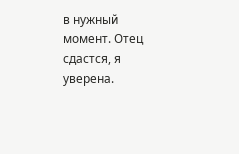в нужный момент. Отец сдастся, я уверена.